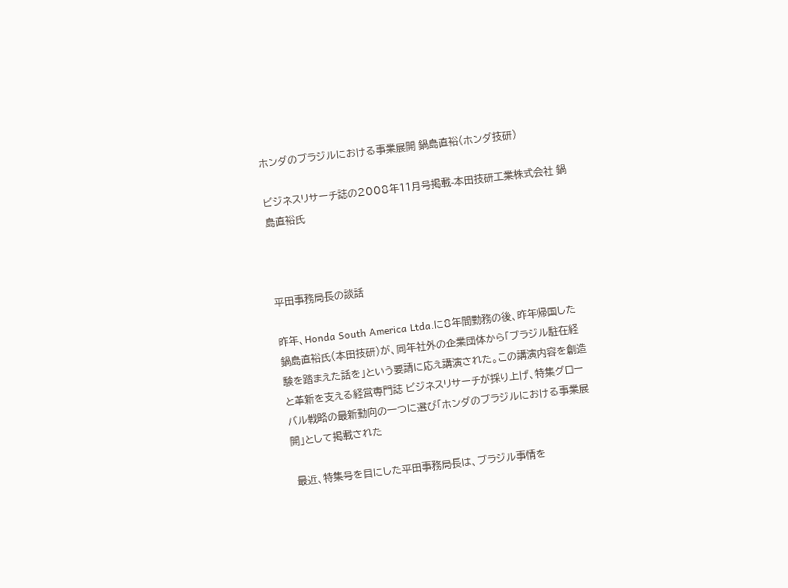ホンダのブラジルにおける事業展開 鍋島直裕(ホンダ技研)

ビジネスリサーチ誌の2008年11月号掲載-本田技研工業株式会社 鍋島直裕氏



平田事務局長の談話

昨年、Honda South America Ltda.に8年間勤務の後、昨年帰国した鍋島直裕氏(本田技研)が、同年社外の企業団体から「ブラジル駐在経験を踏まえた話を」という要請に応え講演された。この講演内容を創造と革新を支える経営専門誌 ビジネスリサーチが採り上げ、特集グローバル戦略の最新動向の一つに選び「ホンダのブラジルにおける事業展開」として掲載された

 最近、特集号を目にした平田事務局長は、ブラジル事情を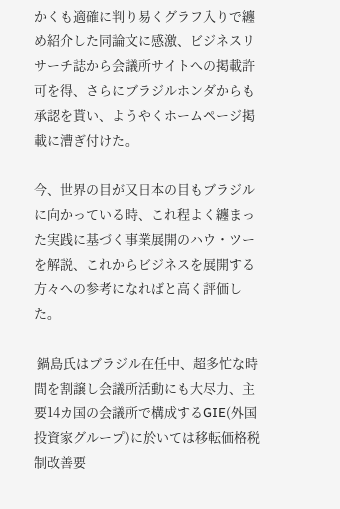かくも適確に判り易くグラフ入りで纏め紹介した同論文に感激、ビジネスリサーチ誌から会議所サイトへの掲載許可を得、さらにブラジルホンダからも承認を貰い、ようやくホームページ掲載に漕ぎ付けた。

今、世界の目が又日本の目もブラジルに向かっている時、これ程よく纏まった実践に基づく事業展開のハウ・ツーを解説、これからビジネスを展開する方々への参考になればと高く評価した。

 鍋島氏はブラジル在任中、超多忙な時間を割譲し会議所活動にも大尽力、主要14カ国の会議所で構成するGIE(外国投資家グループ)に於いては移転価格税制改善要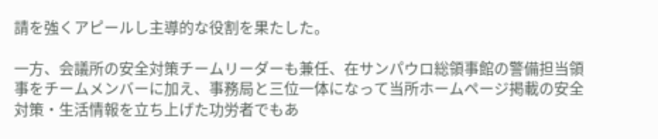請を強くアピールし主導的な役割を果たした。

一方、会議所の安全対策チームリーダーも兼任、在サンパウロ総領事館の警備担当領事をチームメンバーに加え、事務局と三位一体になって当所ホームページ掲載の安全対策・生活情報を立ち上げた功労者でもあ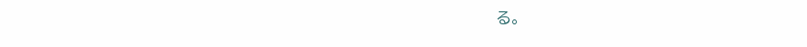る。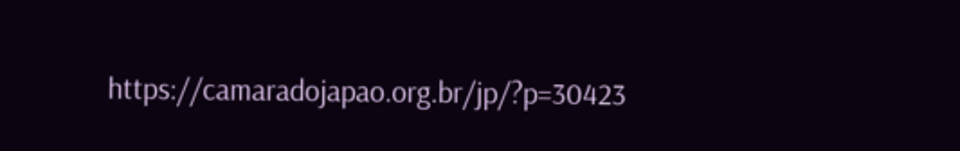https://camaradojapao.org.br/jp/?p=30423